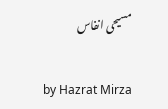مسیحی انفاس

by Hazrat Mirza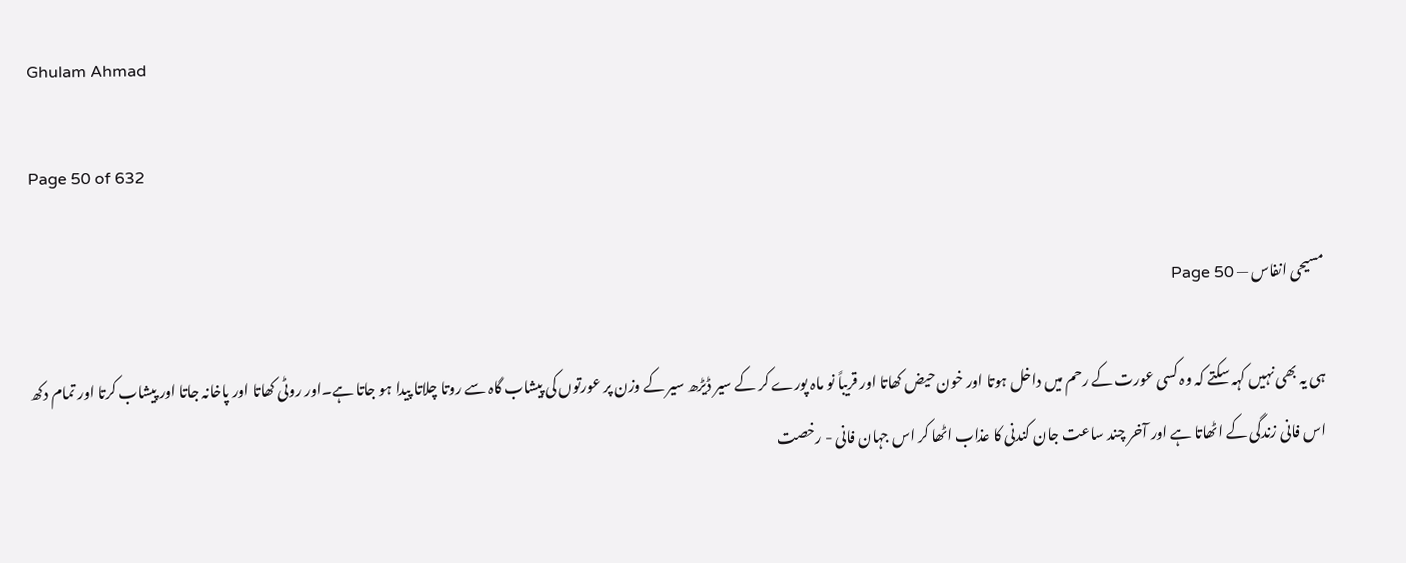Ghulam Ahmad

Page 50 of 632

مسیحی انفاس — Page 50

ہی یہ بھی نہیں کہہ سکتے کہ وہ کسی عورت کے رحم میں داخل ہوتا اور خون حیض کھاتا اور قریباً نو ماہ پورے کر کے سیر ڈیڑھ سیر کے وزن پر عورتوں کی پیشاب گاہ سے روتا چلاتا پیدا ہو جاتا ہے۔اور روٹی کھاتا اور پاخانہ جاتا اور پیشاب کرتا اور تمام دکھ اس فانی زندگی کے اٹھاتا ہے اور آخر چند ساعت جان کندنی کا عذاب اٹھا کر اس جہان فانی - رخصت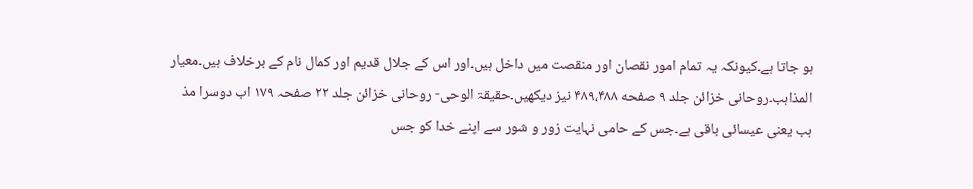ہو جاتا ہے۔کیونکہ یہ تمام امور نقصان اور منقصت میں داخل ہیں۔اور اس کے جلال قدیم اور کمال نام کے برخلاف ہیں۔معیار المذاہب۔روحانی خزائن جلد ۹ صفحه ۴۸۹،۴۸۸ نیز دیکھیں۔حقیقۃ الوحی- روحانی خزائن جلد ۲۲ صفحہ ۱۷۹ اب دوسرا مذ ہب یعنی عیسائی باقی ہے۔جس کے حامی نہایت زور و شور سے اپنے خدا کو جس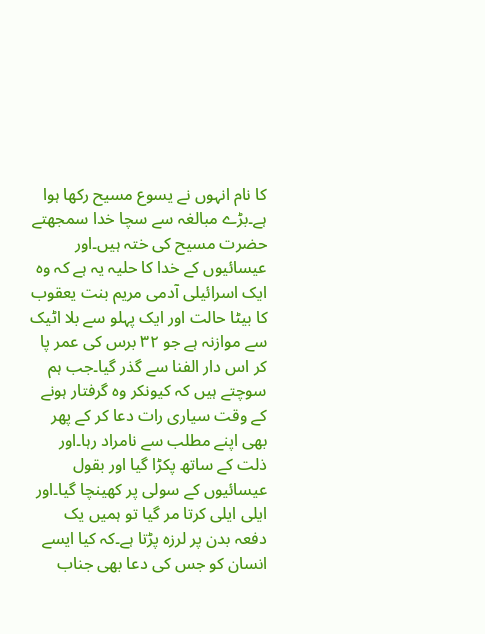کا نام انہوں نے یسوع مسیح رکھا ہوا ہے۔بڑے مبالغہ سے سچا خدا سمجھتے حضرت مسیح کی ختہ ہیں۔اور عیسائیوں کے خدا کا حلیہ یہ ہے کہ وہ ایک اسرائیلی آدمی مریم بنت یعقوب کا بیٹا حالت اور ایک پہلو سے بلا اٹیک سے موازنہ ہے جو ۳۲ برس کی عمر پا کر اس دار الفنا سے گذر گیا۔جب ہم سوچتے ہیں کہ کیونکر وہ گرفتار ہونے کے وقت سیاری رات دعا کر کے پھر بھی اپنے مطلب سے نامراد رہا۔اور ذلت کے ساتھ پکڑا گیا اور بقول عیسائیوں کے سولی پر کھینچا گیا۔اور ایلی ایلی کرتا مر گیا تو ہمیں یک دفعہ بدن پر لرزہ پڑتا ہے۔کہ کیا ایسے انسان کو جس کی دعا بھی جناب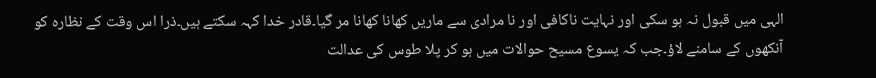الہی میں قبول نہ ہو سکی اور نہایت ناکافی اور نا مرادی سے ماریں کھانا کھانا مر گیا۔قادر خدا کہہ سکتے ہیں۔ذرا اس وقت کے نظارہ کو آنکھوں کے سامنے لاؤ۔جب کہ یسوع مسیح حوالات میں ہو کر پلا طوس کی عدالت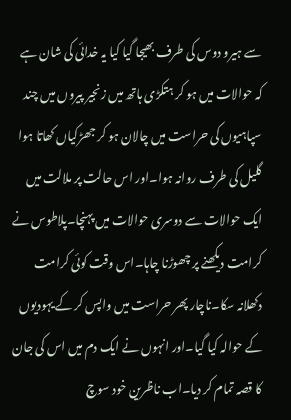سے ہیرو دوس کی طرف بھیجا گیا کیا یہ خدائی کی شان ہے کہ حوالات میں ہو کر ہتکڑی ہاتھ میں زنجیر پیروں میں چند سپاہیوں کی حراست میں چالان ہو کر جھڑکیاں کھاتا ہوا گلیل کی طرف روانہ ہوا۔اور اس حالت پر ملالت میں ایک حوالات سے دوسری حوالات میں پہنچا۔پلاطوس نے کرامت دیکھنے پر چھوڑنا چاہا۔اس وقت کوئی کرامت دکھلانہ سکا۔ناچار پھر حراست میں واپس کر کے یہودیوں کے حوالہ کیا گیا۔اور انہوں نے ایک دم میں اس کی جان کا قصہ تمام کر دیا۔اب ناظرین خود سوچ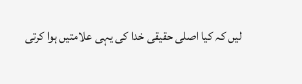لیں کہ کیا اصلی حقیقی خدا کی یہی علامتیں ہوا کرتی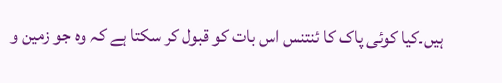ہیں۔کیا کوئی پاک کا ئنتنس اس بات کو قبول کر سکتا ہے کہ وہ جو زمین و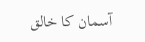آسمان کا خالق